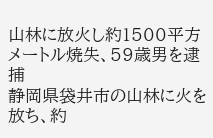山林に放火し約1500平方メートル焼失、59歳男を逮捕
静岡県袋井市の山林に火を放ち、約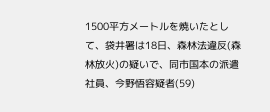1500平方メートルを焼いたとして、袋井署は18日、森林法違反(森林放火)の疑いで、同市国本の派遣社員、今野悟容疑者(59)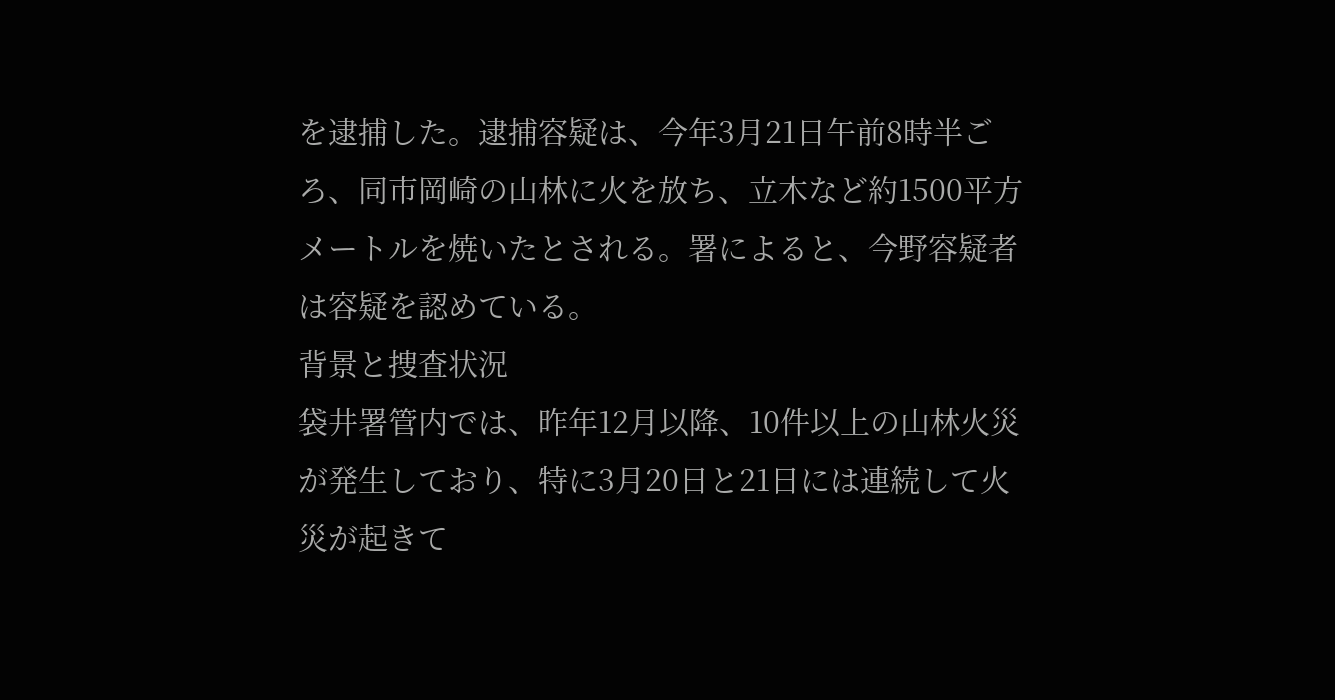を逮捕した。逮捕容疑は、今年3月21日午前8時半ごろ、同市岡崎の山林に火を放ち、立木など約1500平方メートルを焼いたとされる。署によると、今野容疑者は容疑を認めている。
背景と捜査状況
袋井署管内では、昨年12月以降、10件以上の山林火災が発生しており、特に3月20日と21日には連続して火災が起きて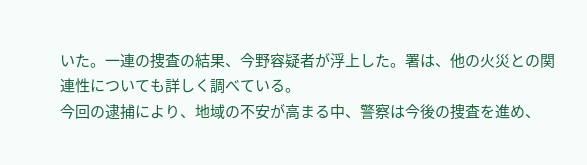いた。一連の捜査の結果、今野容疑者が浮上した。署は、他の火災との関連性についても詳しく調べている。
今回の逮捕により、地域の不安が高まる中、警察は今後の捜査を進め、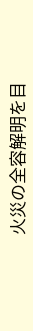火災の全容解明を目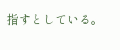指すとしている。